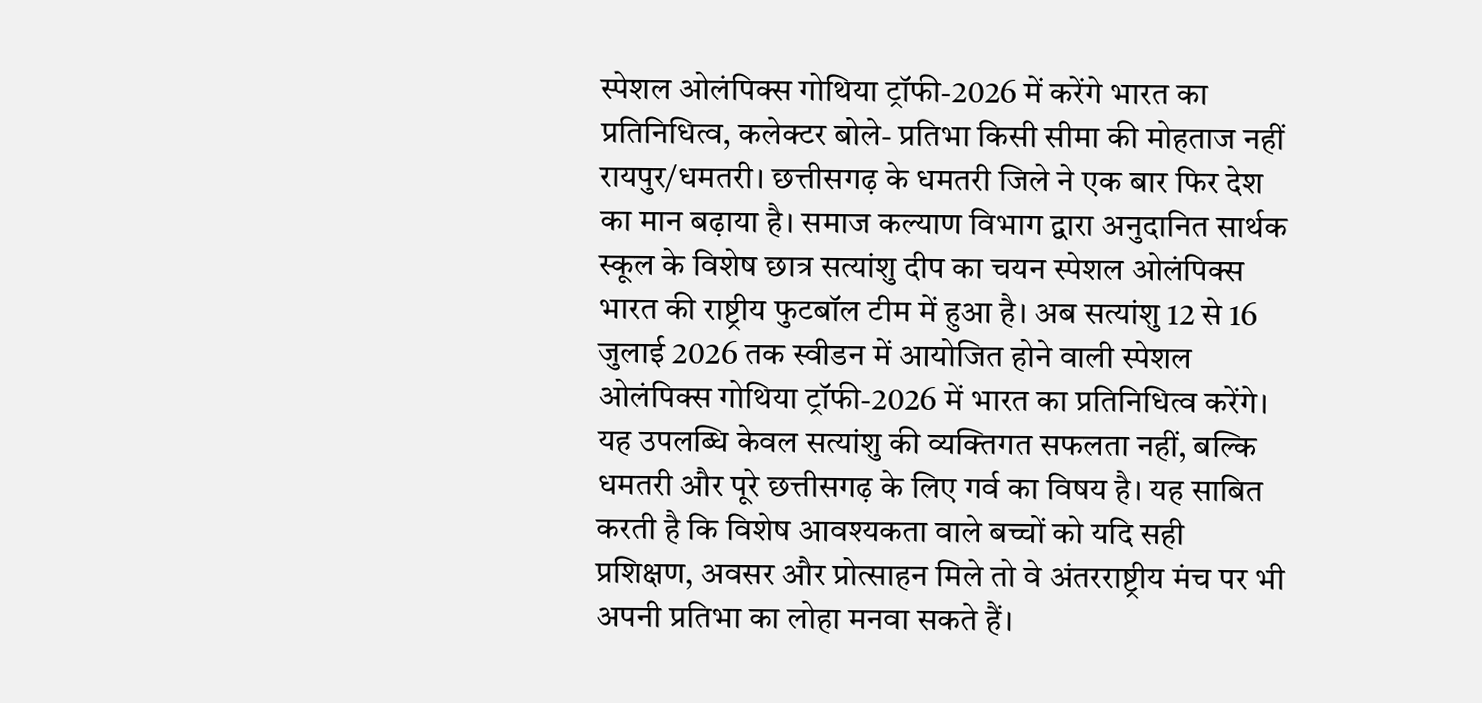स्पेशल ओलंपिक्स गोथिया ट्रॉफी-2026 में करेंगे भारत का प्रतिनिधित्व, कलेक्टर बोले- प्रतिभा किसी सीमा की मोहताज नहीं
रायपुर/धमतरी। छत्तीसगढ़ के धमतरी जिले ने एक बार फिर देश का मान बढ़ाया है। समाज कल्याण विभाग द्वारा अनुदानित सार्थक स्कूल के विशेष छात्र सत्यांशु दीप का चयन स्पेशल ओलंपिक्स भारत की राष्ट्रीय फुटबॉल टीम में हुआ है। अब सत्यांशु 12 से 16 जुलाई 2026 तक स्वीडन में आयोजित होने वाली स्पेशल ओलंपिक्स गोथिया ट्रॉफी-2026 में भारत का प्रतिनिधित्व करेंगे।
यह उपलब्धि केवल सत्यांशु की व्यक्तिगत सफलता नहीं, बल्कि धमतरी और पूरे छत्तीसगढ़ के लिए गर्व का विषय है। यह साबित करती है कि विशेष आवश्यकता वाले बच्चों को यदि सही प्रशिक्षण, अवसर और प्रोत्साहन मिले तो वे अंतरराष्ट्रीय मंच पर भी अपनी प्रतिभा का लोहा मनवा सकते हैं।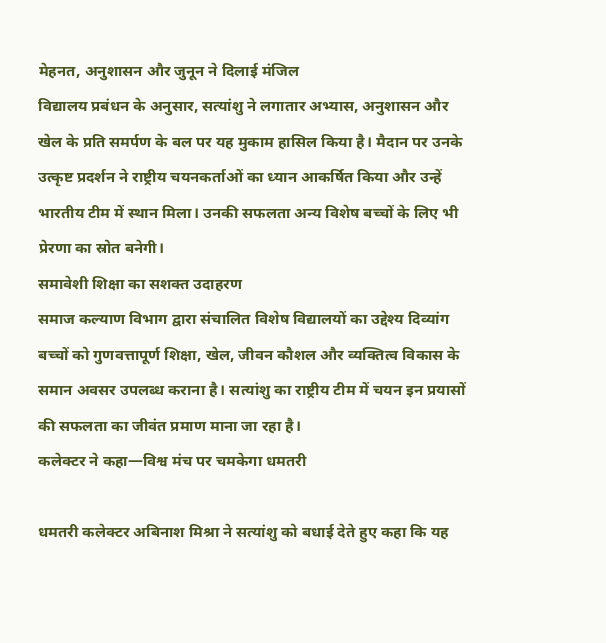मेहनत, अनुशासन और जुनून ने दिलाई मंजिल
विद्यालय प्रबंधन के अनुसार, सत्यांशु ने लगातार अभ्यास, अनुशासन और खेल के प्रति समर्पण के बल पर यह मुकाम हासिल किया है। मैदान पर उनके उत्कृष्ट प्रदर्शन ने राष्ट्रीय चयनकर्ताओं का ध्यान आकर्षित किया और उन्हें भारतीय टीम में स्थान मिला। उनकी सफलता अन्य विशेष बच्चों के लिए भी प्रेरणा का स्रोत बनेगी।
समावेशी शिक्षा का सशक्त उदाहरण
समाज कल्याण विभाग द्वारा संचालित विशेष विद्यालयों का उद्देश्य दिव्यांग बच्चों को गुणवत्तापूर्ण शिक्षा, खेल, जीवन कौशल और व्यक्तित्व विकास के समान अवसर उपलब्ध कराना है। सत्यांशु का राष्ट्रीय टीम में चयन इन प्रयासों की सफलता का जीवंत प्रमाण माना जा रहा है।
कलेक्टर ने कहा—विश्व मंच पर चमकेगा धमतरी

धमतरी कलेक्टर अबिनाश मिश्रा ने सत्यांशु को बधाई देते हुए कहा कि यह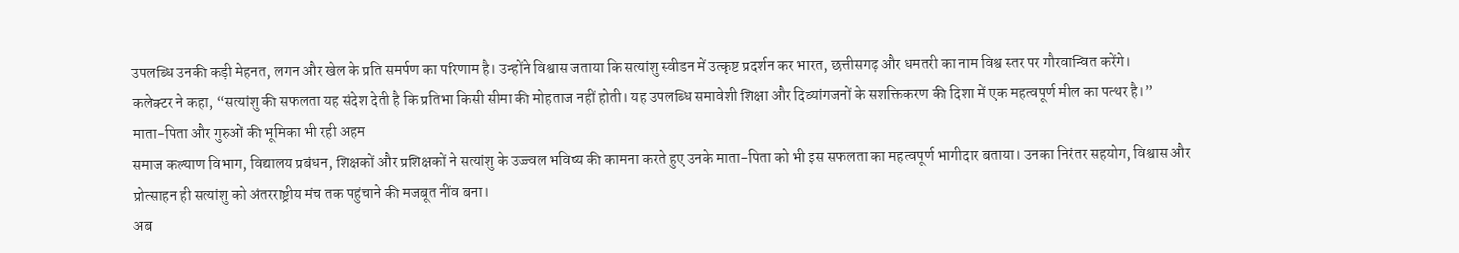उपलब्धि उनकी कड़ी मेहनत, लगन और खेल के प्रति समर्पण का परिणाम है। उन्होंने विश्वास जताया कि सत्यांशु स्वीडन में उत्कृष्ट प्रदर्शन कर भारत, छत्तीसगढ़ और धमतरी का नाम विश्व स्तर पर गौरवान्वित करेंगे।
कलेक्टर ने कहा, “सत्यांशु की सफलता यह संदेश देती है कि प्रतिभा किसी सीमा की मोहताज नहीं होती। यह उपलब्धि समावेशी शिक्षा और दिव्यांगजनों के सशक्तिकरण की दिशा में एक महत्वपूर्ण मील का पत्थर है।”
माता-पिता और गुरुओं की भूमिका भी रही अहम
समाज कल्याण विभाग, विद्यालय प्रबंधन, शिक्षकों और प्रशिक्षकों ने सत्यांशु के उज्ज्वल भविष्य की कामना करते हुए उनके माता-पिता को भी इस सफलता का महत्वपूर्ण भागीदार बताया। उनका निरंतर सहयोग, विश्वास और प्रोत्साहन ही सत्यांशु को अंतरराष्ट्रीय मंच तक पहुंचाने की मजबूत नींव बना।
अब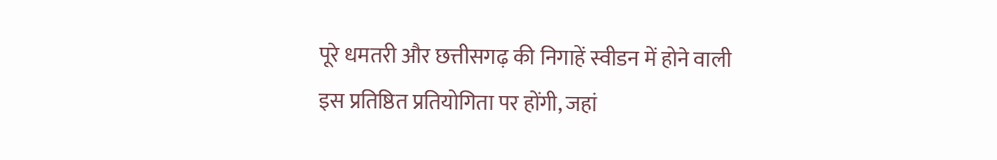पूरे धमतरी और छत्तीसगढ़ की निगाहें स्वीडन में होने वाली इस प्रतिष्ठित प्रतियोगिता पर होंगी, जहां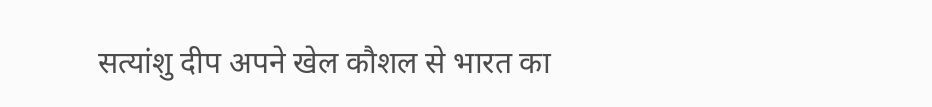सत्यांशु दीप अपने खेल कौशल से भारत का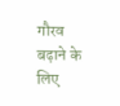गौरव बढ़ाने के लिए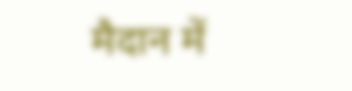मैदान में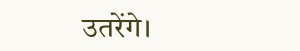उतरेंगे।